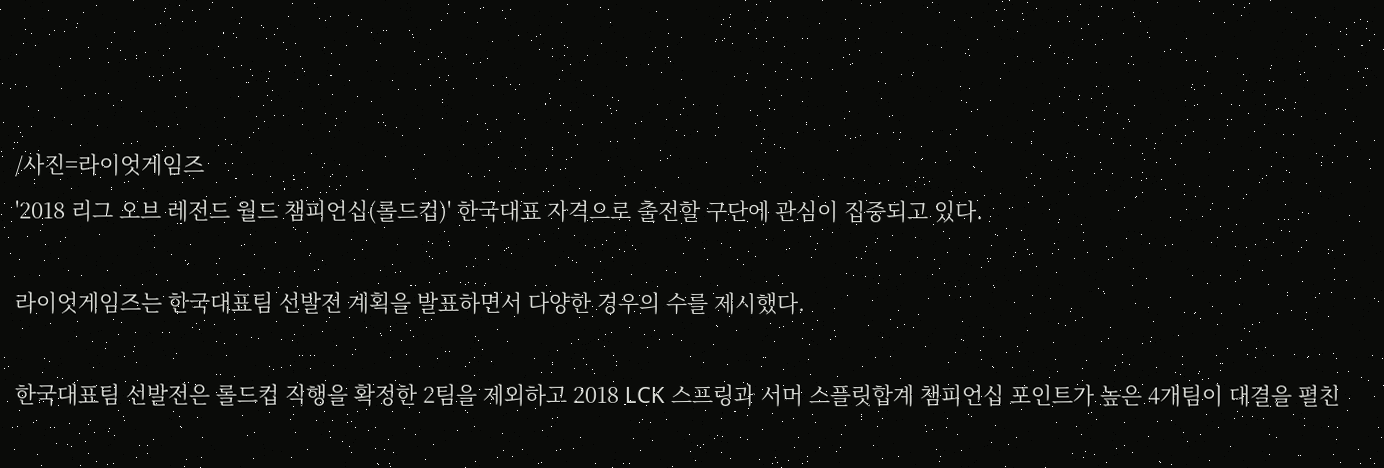/사진=라이엇게임즈
'2018 리그 오브 레전드 월드 챔피언십(롤드컵)' 한국대표 자격으로 출전할 구단에 관심이 집중되고 있다.

라이엇게임즈는 한국대표팀 선발전 계획을 발표하면서 다양한 경우의 수를 제시했다.

한국대표팀 선발전은 롤드컵 직행을 확정한 2팀을 제외하고 2018 LCK 스프링과 서머 스플릿합계 챔피언십 포인트가 높은 4개팀이 대결을 펼친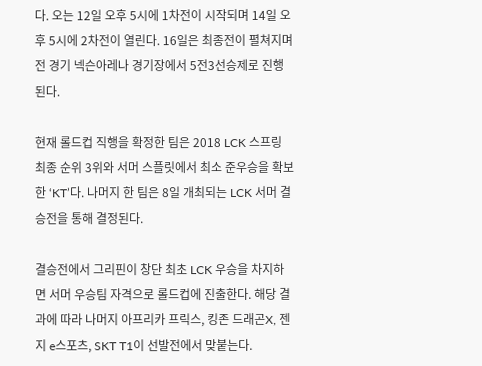다. 오는 12일 오후 5시에 1차전이 시작되며 14일 오후 5시에 2차전이 열린다. 16일은 최종전이 펼쳐지며 전 경기 넥슨아레나 경기장에서 5전3선승제로 진행된다.

현재 롤드컵 직행을 확정한 팀은 2018 LCK 스프링 최종 순위 3위와 서머 스플릿에서 최소 준우승을 확보한 ‘KT’다. 나머지 한 팀은 8일 개최되는 LCK 서머 결승전을 통해 결정된다.

결승전에서 그리핀이 창단 최초 LCK 우승을 차지하면 서머 우승팀 자격으로 롤드컵에 진출한다. 해당 결과에 따라 나머지 아프리카 프릭스, 킹존 드래곤X, 젠지 e스포츠, SKT T1이 선발전에서 맞붙는다.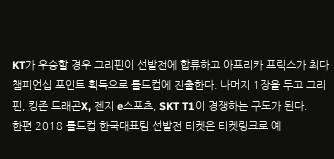KT가 우승할 경우 그리핀이 선발전에 합류하고 아프리카 프릭스가 최다 챔피언십 포인트 획득으로 롤드컵에 진출한다. 나머지 1장을 두고 그리핀, 킹존 드래곤X, 젠지 e스포츠, SKT T1이 경쟁하는 구도가 된다.
한편 2018 롤드컵 한국대표팀 선발전 티켓은 티켓링크로 예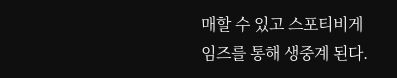매할 수 있고 스포티비게임즈를 통해 생중계 된다.